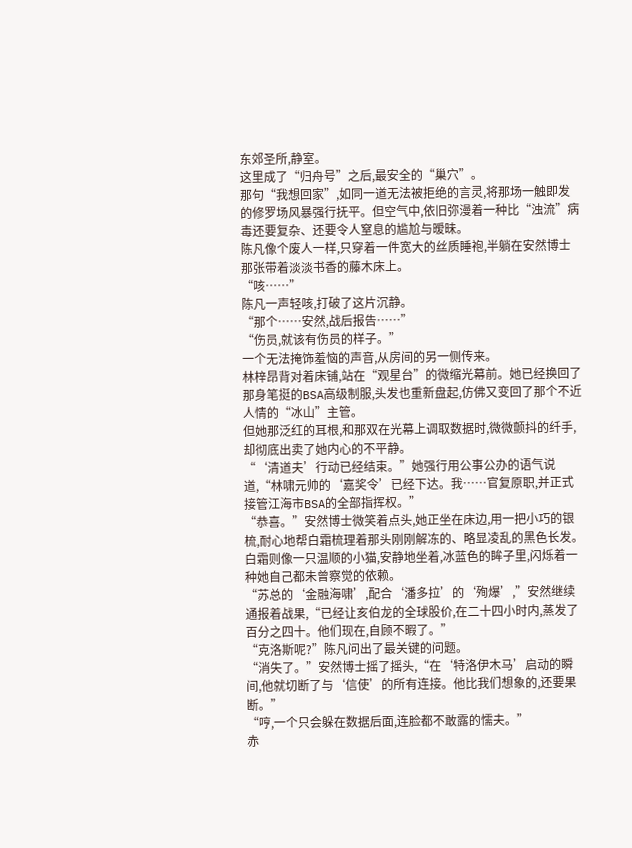东郊圣所,静室。
这里成了“归舟号”之后,最安全的“巢穴”。
那句“我想回家”,如同一道无法被拒绝的言灵,将那场一触即发的修罗场风暴强行抚平。但空气中,依旧弥漫着一种比“浊流”病毒还要复杂、还要令人窒息的尴尬与暧昧。
陈凡像个废人一样,只穿着一件宽大的丝质睡袍,半躺在安然博士那张带着淡淡书香的藤木床上。
“咳……”
陈凡一声轻咳,打破了这片沉静。
“那个……安然,战后报告……”
“伤员,就该有伤员的样子。”
一个无法掩饰羞恼的声音,从房间的另一侧传来。
林梓昂背对着床铺,站在“观星台”的微缩光幕前。她已经换回了那身笔挺的BSA高级制服,头发也重新盘起,仿佛又变回了那个不近人情的“冰山”主管。
但她那泛红的耳根,和那双在光幕上调取数据时,微微颤抖的纤手,却彻底出卖了她内心的不平静。
“‘清道夫’行动已经结束。”她强行用公事公办的语气说道,“林啸元帅的‘嘉奖令’已经下达。我……官复原职,并正式接管江海市BSA的全部指挥权。”
“恭喜。”安然博士微笑着点头,她正坐在床边,用一把小巧的银梳,耐心地帮白霜梳理着那头刚刚解冻的、略显凌乱的黑色长发。白霜则像一只温顺的小猫,安静地坐着,冰蓝色的眸子里,闪烁着一种她自己都未曾察觉的依赖。
“苏总的‘金融海啸’,配合‘潘多拉’的‘殉爆’,”安然继续通报着战果,“已经让亥伯龙的全球股价,在二十四小时内,蒸发了百分之四十。他们现在,自顾不暇了。”
“克洛斯呢?”陈凡问出了最关键的问题。
“消失了。”安然博士摇了摇头,“在‘特洛伊木马’启动的瞬间,他就切断了与‘信使’的所有连接。他比我们想象的,还要果断。”
“哼,一个只会躲在数据后面,连脸都不敢露的懦夫。”
赤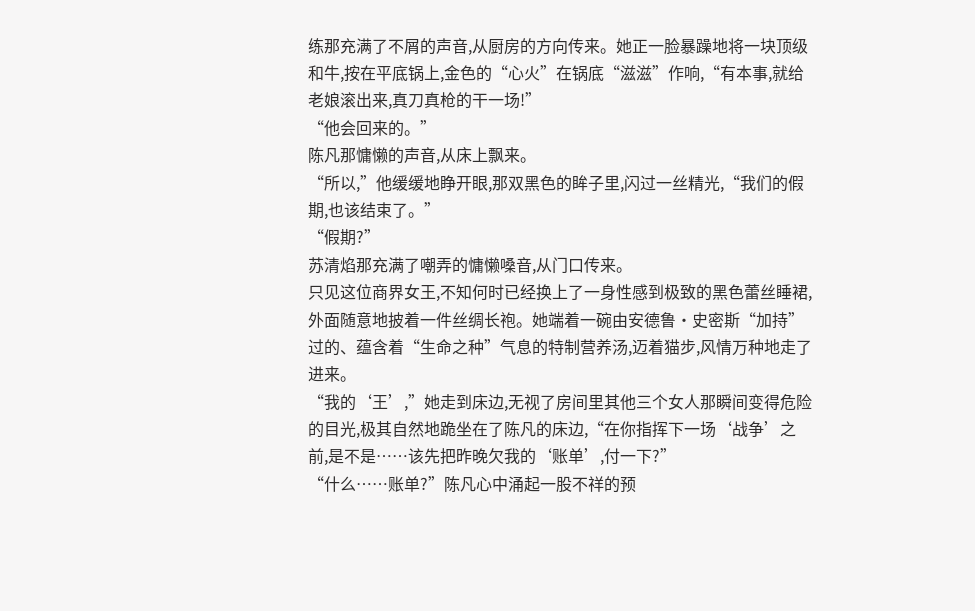练那充满了不屑的声音,从厨房的方向传来。她正一脸暴躁地将一块顶级和牛,按在平底锅上,金色的“心火”在锅底“滋滋”作响,“有本事,就给老娘滚出来,真刀真枪的干一场!”
“他会回来的。”
陈凡那慵懒的声音,从床上飘来。
“所以,”他缓缓地睁开眼,那双黑色的眸子里,闪过一丝精光,“我们的假期,也该结束了。”
“假期?”
苏清焰那充满了嘲弄的慵懒嗓音,从门口传来。
只见这位商界女王,不知何时已经换上了一身性感到极致的黑色蕾丝睡裙,外面随意地披着一件丝绸长袍。她端着一碗由安德鲁·史密斯“加持”过的、蕴含着“生命之种”气息的特制营养汤,迈着猫步,风情万种地走了进来。
“我的‘王’,”她走到床边,无视了房间里其他三个女人那瞬间变得危险的目光,极其自然地跪坐在了陈凡的床边,“在你指挥下一场‘战争’之前,是不是……该先把昨晚欠我的‘账单’,付一下?”
“什么……账单?”陈凡心中涌起一股不祥的预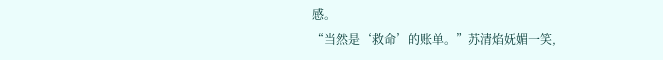感。
“当然是‘救命’的账单。”苏清焰妩媚一笑,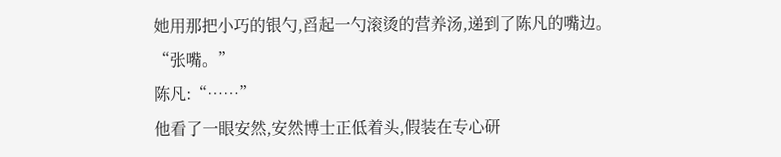她用那把小巧的银勺,舀起一勺滚烫的营养汤,递到了陈凡的嘴边。
“张嘴。”
陈凡:“……”
他看了一眼安然,安然博士正低着头,假装在专心研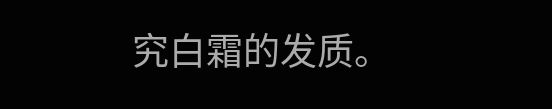究白霜的发质。